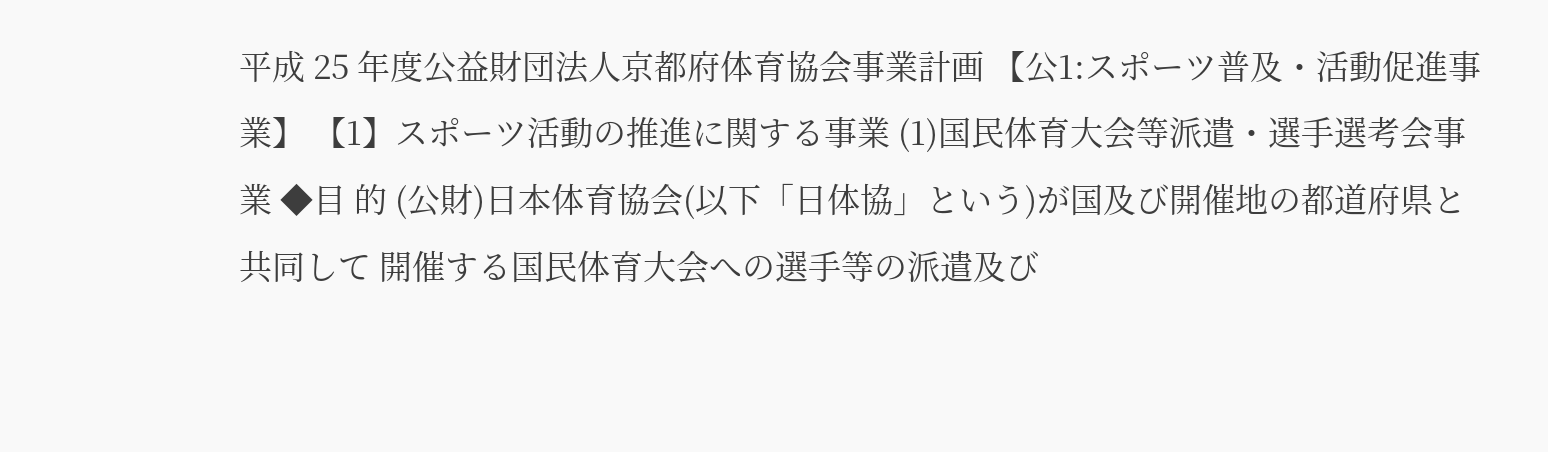平成 25 年度公益財団法人京都府体育協会事業計画 【公1:スポーツ普及・活動促進事業】 【1】スポーツ活動の推進に関する事業 (1)国民体育大会等派遣・選手選考会事業 ◆目 的 (公財)日本体育協会(以下「日体協」という)が国及び開催地の都道府県と共同して 開催する国民体育大会への選手等の派遣及び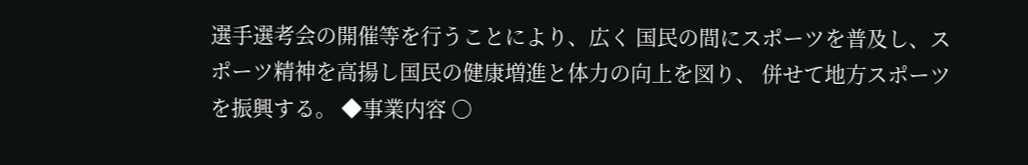選手選考会の開催等を行うことにより、広く 国民の間にスポーツを普及し、スポーツ精神を高揚し国民の健康増進と体力の向上を図り、 併せて地方スポーツを振興する。 ◆事業内容 ○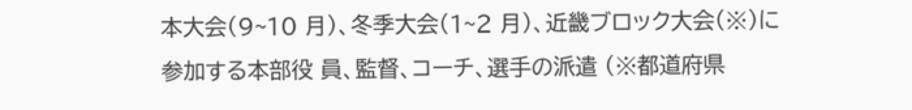本大会(9~10 月)、冬季大会(1~2 月)、近畿ブロック大会(※)に参加する本部役 員、監督、コーチ、選手の派遣 (※都道府県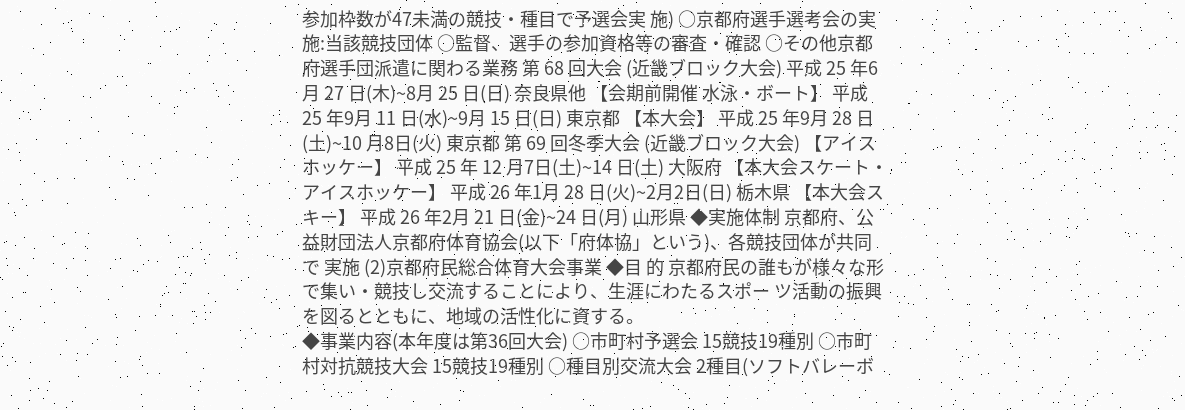参加枠数が47未満の競技・種目で予選会実 施) ○京都府選手選考会の実施:当該競技団体 ○監督、選手の参加資格等の審査・確認 ○その他京都府選手団派遣に関わる業務 第 68 回大会 (近畿ブロック大会) 平成 25 年6月 27 日(木)~8月 25 日(日) 奈良県他 【会期前開催 水泳・ボート】 平成 25 年9月 11 日(水)~9月 15 日(日) 東京都 【本大会】 平成 25 年9月 28 日(土)~10 月8日(火) 東京都 第 69 回冬季大会 (近畿ブロック大会) 【アイスホッケー】 平成 25 年 12 月7日(土)~14 日(土) 大阪府 【本大会スケート・アイスホッケー】 平成 26 年1月 28 日(火)~2月2日(日) 栃木県 【本大会スキー】 平成 26 年2月 21 日(金)~24 日(月) 山形県 ◆実施体制 京都府、公益財団法人京都府体育協会(以下「府体協」という)、各競技団体が共同で 実施 (2)京都府民総合体育大会事業 ◆目 的 京都府民の誰もが様々な形で集い・競技し交流することにより、生涯にわたるスポー ツ活動の振興を図るとともに、地域の活性化に資する。
◆事業内容(本年度は第36回大会) ○市町村予選会 15競技19種別 ○市町村対抗競技大会 15競技19種別 ○種目別交流大会 2種目(ソフトバレーボ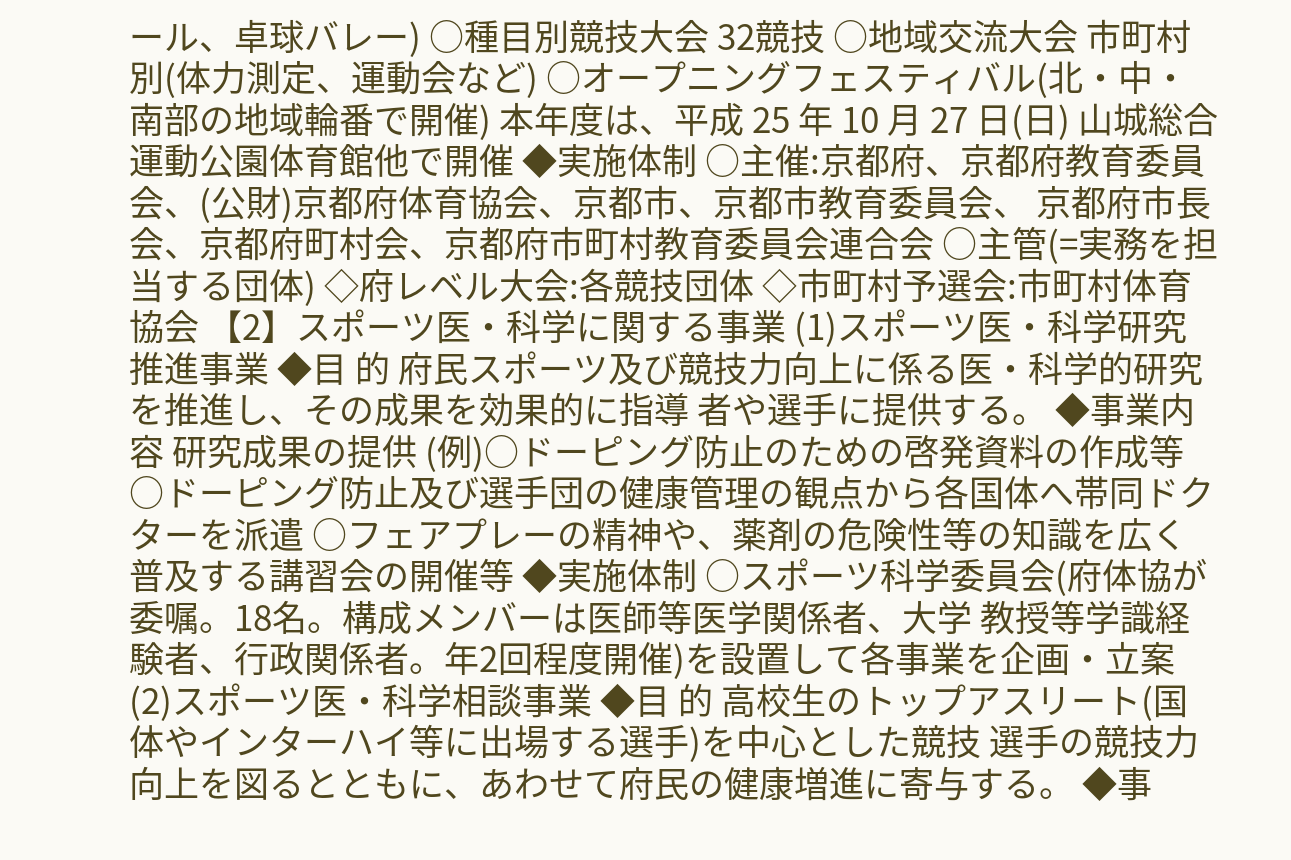ール、卓球バレー) ○種目別競技大会 32競技 ○地域交流大会 市町村別(体力測定、運動会など) ○オープニングフェスティバル(北・中・南部の地域輪番で開催) 本年度は、平成 25 年 10 月 27 日(日) 山城総合運動公園体育館他で開催 ◆実施体制 ○主催:京都府、京都府教育委員会、(公財)京都府体育協会、京都市、京都市教育委員会、 京都府市長会、京都府町村会、京都府市町村教育委員会連合会 ○主管(=実務を担当する団体) ◇府レベル大会:各競技団体 ◇市町村予選会:市町村体育協会 【2】スポーツ医・科学に関する事業 (1)スポーツ医・科学研究推進事業 ◆目 的 府民スポーツ及び競技力向上に係る医・科学的研究を推進し、その成果を効果的に指導 者や選手に提供する。 ◆事業内容 研究成果の提供 (例)○ドーピング防止のための啓発資料の作成等 ○ドーピング防止及び選手団の健康管理の観点から各国体へ帯同ドクターを派遣 ○フェアプレーの精神や、薬剤の危険性等の知識を広く普及する講習会の開催等 ◆実施体制 ○スポーツ科学委員会(府体協が委嘱。18名。構成メンバーは医師等医学関係者、大学 教授等学識経験者、行政関係者。年2回程度開催)を設置して各事業を企画・立案 (2)スポーツ医・科学相談事業 ◆目 的 高校生のトップアスリート(国体やインターハイ等に出場する選手)を中心とした競技 選手の競技力向上を図るとともに、あわせて府民の健康増進に寄与する。 ◆事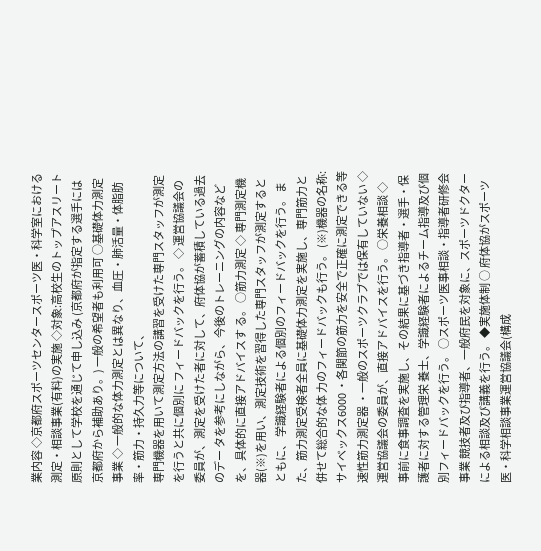業内容 ◇京都府スポーツセンタースポーツ医・科学室における測定・相談事業(有料)の実施 ◇対象:高校生のトップアスリート 原則として学校を通じて申し込み (京都府が指定する選手には京都府から補助あり。) 一般の希望者も利用可 ○基礎体力測定事業 ◇ 一般的な体力測定とは異なり、血圧・肺活量・体脂肪率・筋力・持久力等について、
専門機器を用いて測定方法の講習を受けた専門スタッフが測定を行うと共に個別に フィードバックを行う。 ◇ 運営協議会の委員が、測定を受けた者に対して、府体協が蓄積している過去のデー タを参考にしながら、今後のトレーニングの内容などを、具体的に直接アドバイスす る。 ○筋力測定 ◇ 専門測定機器(※)を用い、測定技術を習得した専門スタッフが測定するとともに、 学識経験者による個別のフィードバックを行う。 また、筋力測定受検者全員に基礎体力測定を実施し、専門筋力と併せて総合的な体 力のフィードバックも行う。 (※)機器の名称:サイベックス6000 ・各関節の筋力を安全で正確に測定できる等速性筋力測定器 ・一般のスポーツクラブでは保有していない ◇ 運営協議会の委員が、直接アドバイスを行う。 ○栄養相談 ◇ 事前に食事調査を実施し、その結果に基づき指導者・選手・保護者に対する管理栄 養士、学識経験者によるチーム指導及び個別フィードバックを行う。 ○スポーツ医事相談・指導者研修会事業 競技者及び指導者、一般府民を対象に、スポーツドクターによる相談及び講義を行う。 ◆実施体制 ○ 府体協がスポーツ医・科学相談事業運営協議会(構成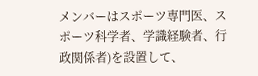メンバーはスポーツ専門医、ス ポーツ科学者、学識経験者、行政関係者)を設置して、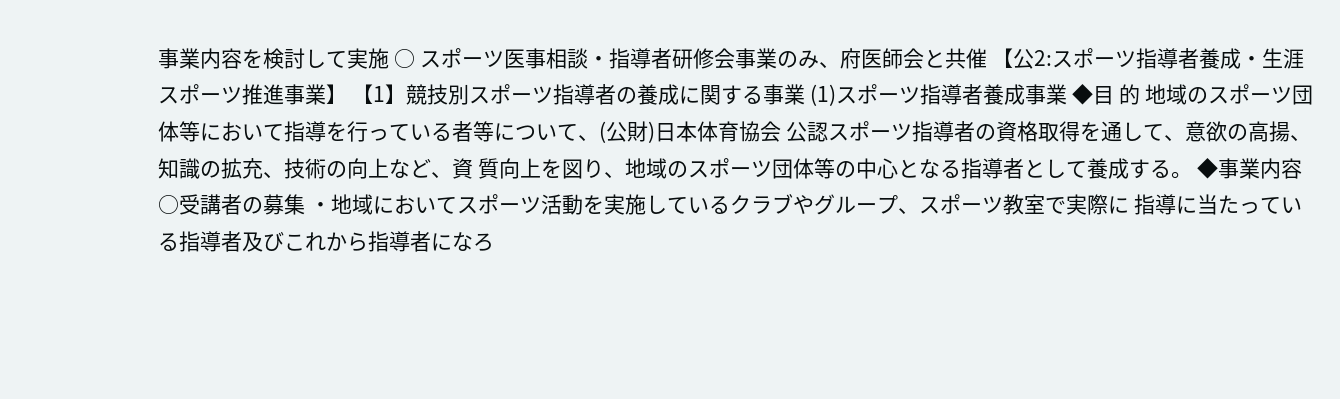事業内容を検討して実施 ○ スポーツ医事相談・指導者研修会事業のみ、府医師会と共催 【公2:スポーツ指導者養成・生涯スポーツ推進事業】 【1】競技別スポーツ指導者の養成に関する事業 (1)スポーツ指導者養成事業 ◆目 的 地域のスポーツ団体等において指導を行っている者等について、(公財)日本体育協会 公認スポーツ指導者の資格取得を通して、意欲の高揚、知識の拡充、技術の向上など、資 質向上を図り、地域のスポーツ団体等の中心となる指導者として養成する。 ◆事業内容 ○受講者の募集 ・地域においてスポーツ活動を実施しているクラブやグループ、スポーツ教室で実際に 指導に当たっている指導者及びこれから指導者になろ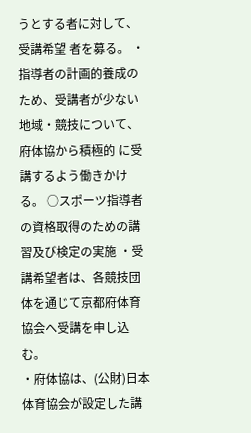うとする者に対して、受講希望 者を募る。 ・指導者の計画的養成のため、受講者が少ない地域・競技について、府体協から積極的 に受講するよう働きかける。 ○スポーツ指導者の資格取得のための講習及び検定の実施 ・受講希望者は、各競技団体を通じて京都府体育協会へ受講を申し込む。
・府体協は、(公財)日本体育協会が設定した講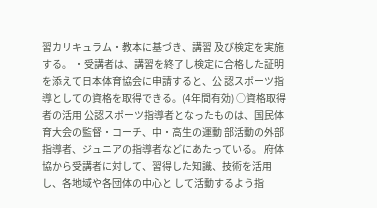習カリキュラム・教本に基づき、講習 及び検定を実施する。 ・受講者は、講習を終了し検定に合格した証明を添えて日本体育協会に申請すると、公 認スポーツ指導としての資格を取得できる。(4年間有効) ○資格取得者の活用 公認スポーツ指導者となったものは、国民体育大会の監督・コーチ、中・高生の運動 部活動の外部指導者、ジュニアの指導者などにあたっている。 府体協から受講者に対して、習得した知識、技術を活用し、各地域や各団体の中心と して活動するよう指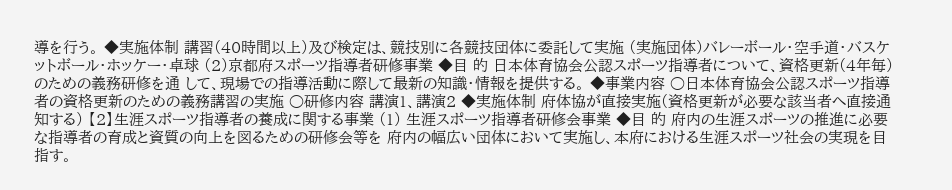導を行う。 ◆実施体制 講習(40時間以上)及び検定は、競技別に各競技団体に委託して実施 (実施団体)バレーボール・空手道・バスケットボール・ホッケー・卓球 (2)京都府スポーツ指導者研修事業 ◆目 的 日本体育協会公認スポーツ指導者について、資格更新(4年毎)のための義務研修を通 して、現場での指導活動に際して最新の知識・情報を提供する。 ◆事業内容 ○日本体育協会公認スポーツ指導者の資格更新のための義務講習の実施 ○研修内容 講演1、講演2 ◆実施体制 府体協が直接実施(資格更新が必要な該当者へ直接通知する) 【2】生涯スポーツ指導者の養成に関する事業 (1) 生涯スポーツ指導者研修会事業 ◆目 的 府内の生涯スポーツの推進に必要な指導者の育成と資質の向上を図るための研修会等を 府内の幅広い団体において実施し、本府における生涯スポーツ社会の実現を目指す。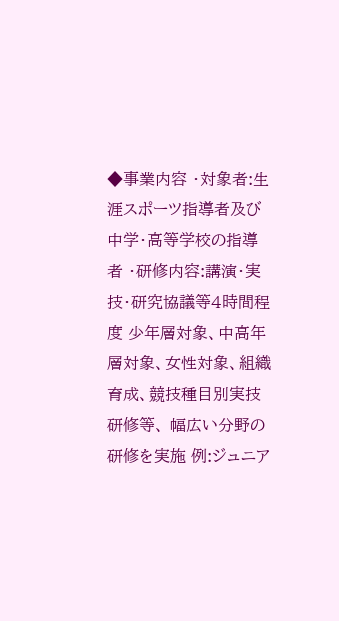◆事業内容 ・対象者:生涯スポーツ指導者及び中学・高等学校の指導者 ・研修内容:講演・実技・研究協議等4時間程度 少年層対象、中高年層対象、女性対象、組織育成、競技種目別実技研修等、 幅広い分野の研修を実施 例:ジュニア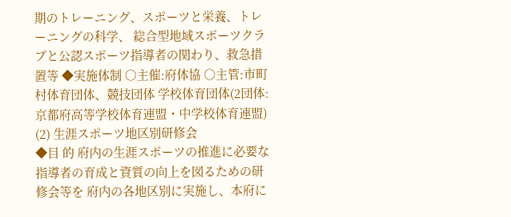期のトレーニング、スポーツと栄養、トレーニングの科学、 総合型地域スポーツクラブと公認スポーツ指導者の関わり、救急措置等 ◆実施体制 ○主催:府体協 ○主管:市町村体育団体、競技団体 学校体育団体(2団体:京都府高等学校体育連盟・中学校体育連盟) (2) 生涯スポーツ地区別研修会
◆目 的 府内の生涯スポーツの推進に必要な指導者の育成と資質の向上を図るための研修会等を 府内の各地区別に実施し、本府に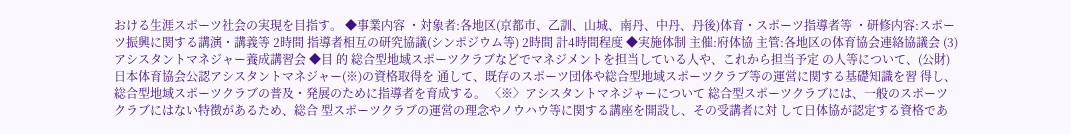おける生涯スポーツ社会の実現を目指す。 ◆事業内容 ・対象者:各地区(京都市、乙訓、山城、南丹、中丹、丹後)体育・スポーツ指導者等 ・研修内容:スポーツ振興に関する講演・講義等 2時間 指導者相互の研究協議(シンポジウム等) 2時間 計4時間程度 ◆実施体制 主催:府体協 主管:各地区の体育協会連絡協議会 (3) アシスタントマネジャー養成講習会 ◆目 的 総合型地域スポーツクラブなどでマネジメントを担当している人や、これから担当予定 の人等について、(公財)日本体育協会公認アシスタントマネジャー(※)の資格取得を 通して、既存のスポーツ団体や総合型地域スポーツクラブ等の運営に関する基礎知識を習 得し、総合型地域スポーツクラブの普及・発展のために指導者を育成する。 〈※〉アシスタントマネジャーについて 総合型スポーツクラブには、一般のスポーツクラブにはない特徴があるため、総合 型スポーツクラブの運営の理念やノウハウ等に関する講座を開設し、その受講者に対 して日体協が認定する資格であ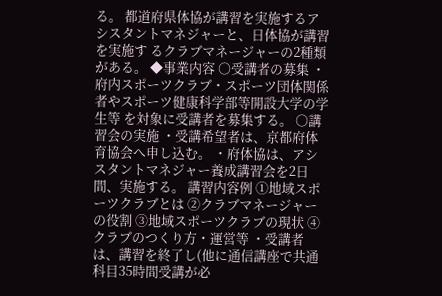る。 都道府県体協が講習を実施するアシスタントマネジャーと、日体協が講習を実施す るクラブマネージャーの2種類がある。 ◆事業内容 ○受講者の募集 ・府内スポーツクラブ・スポーツ団体関係者やスポーツ健康科学部等開設大学の学生等 を対象に受講者を募集する。 ○講習会の実施 ・受講希望者は、京都府体育協会へ申し込む。 ・府体協は、アシスタントマネジャー養成講習会を2日間、実施する。 講習内容例 ①地域スポーツクラブとは ②クラブマネージャーの役割 ③地域スポーツクラブの現状 ④クラブのつくり方・運営等 ・受講者は、講習を終了し(他に通信講座で共通科目35時間受講が必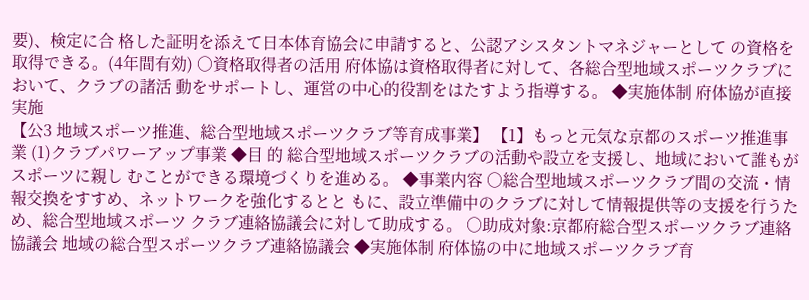要)、検定に合 格した証明を添えて日本体育協会に申請すると、公認アシスタントマネジャーとして の資格を取得できる。(4年間有効) ○資格取得者の活用 府体協は資格取得者に対して、各総合型地域スポーツクラブにおいて、クラブの諸活 動をサポートし、運営の中心的役割をはたすよう指導する。 ◆実施体制 府体協が直接実施
【公3 地域スポーツ推進、総合型地域スポーツクラブ等育成事業】 【1】もっと元気な京都のスポーツ推進事業 (1)クラブパワーアップ事業 ◆目 的 総合型地域スポーツクラブの活動や設立を支援し、地域において誰もがスポーツに親し むことができる環境づくりを進める。 ◆事業内容 ○総合型地域スポーツクラブ間の交流・情報交換をすすめ、ネットワークを強化するとと もに、設立準備中のクラブに対して情報提供等の支援を行うため、総合型地域スポーツ クラブ連絡協議会に対して助成する。 ○助成対象:京都府総合型スポーツクラブ連絡協議会 地域の総合型スポーツクラブ連絡協議会 ◆実施体制 府体協の中に地域スポーツクラブ育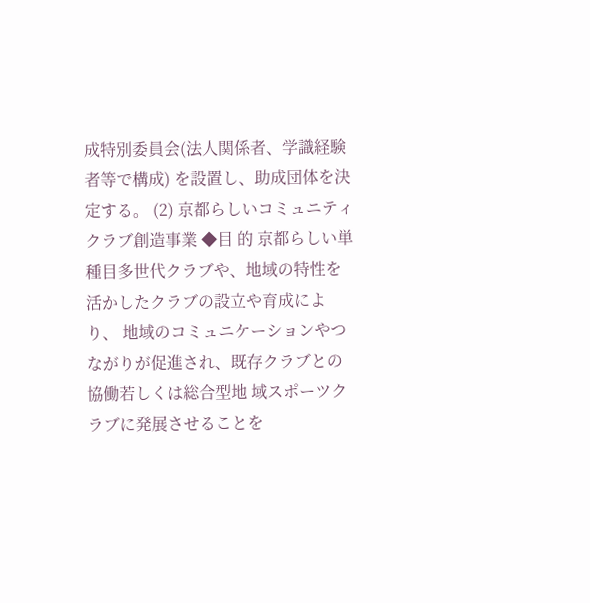成特別委員会(法人関係者、学識経験者等で構成) を設置し、助成団体を決定する。 (2) 京都らしいコミュニティクラブ創造事業 ◆目 的 京都らしい単種目多世代クラブや、地域の特性を活かしたクラブの設立や育成により、 地域のコミュニケーションやつながりが促進され、既存クラブとの協働若しくは総合型地 域スポーツクラブに発展させることを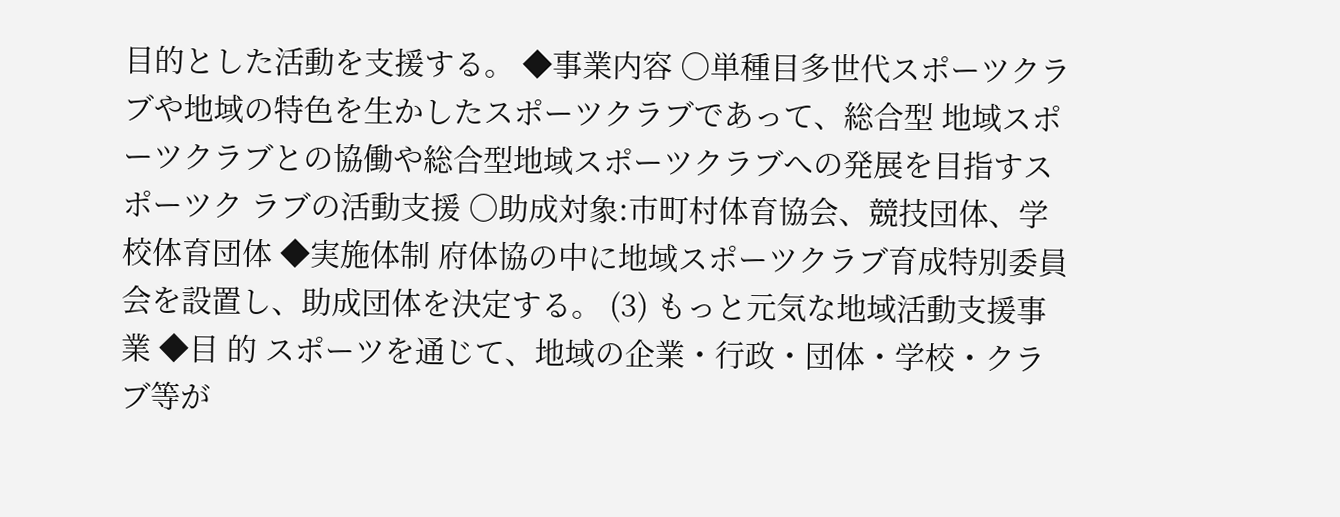目的とした活動を支援する。 ◆事業内容 ○単種目多世代スポーツクラブや地域の特色を生かしたスポーツクラブであって、総合型 地域スポーツクラブとの協働や総合型地域スポーツクラブへの発展を目指すスポーツク ラブの活動支援 ○助成対象:市町村体育協会、競技団体、学校体育団体 ◆実施体制 府体協の中に地域スポーツクラブ育成特別委員会を設置し、助成団体を決定する。 (3) もっと元気な地域活動支援事業 ◆目 的 スポーツを通じて、地域の企業・行政・団体・学校・クラブ等が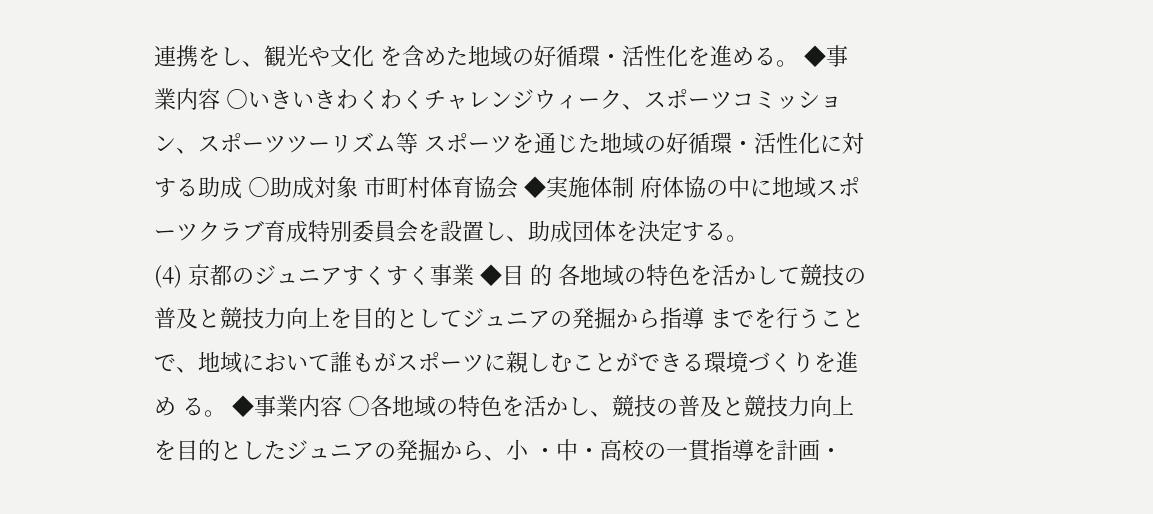連携をし、観光や文化 を含めた地域の好循環・活性化を進める。 ◆事業内容 ○いきいきわくわくチャレンジウィーク、スポーツコミッション、スポーツツーリズム等 スポーツを通じた地域の好循環・活性化に対する助成 ○助成対象 市町村体育協会 ◆実施体制 府体協の中に地域スポーツクラブ育成特別委員会を設置し、助成団体を決定する。
(4) 京都のジュニアすくすく事業 ◆目 的 各地域の特色を活かして競技の普及と競技力向上を目的としてジュニアの発掘から指導 までを行うことで、地域において誰もがスポーツに親しむことができる環境づくりを進め る。 ◆事業内容 ○各地域の特色を活かし、競技の普及と競技力向上を目的としたジュニアの発掘から、小 ・中・高校の一貫指導を計画・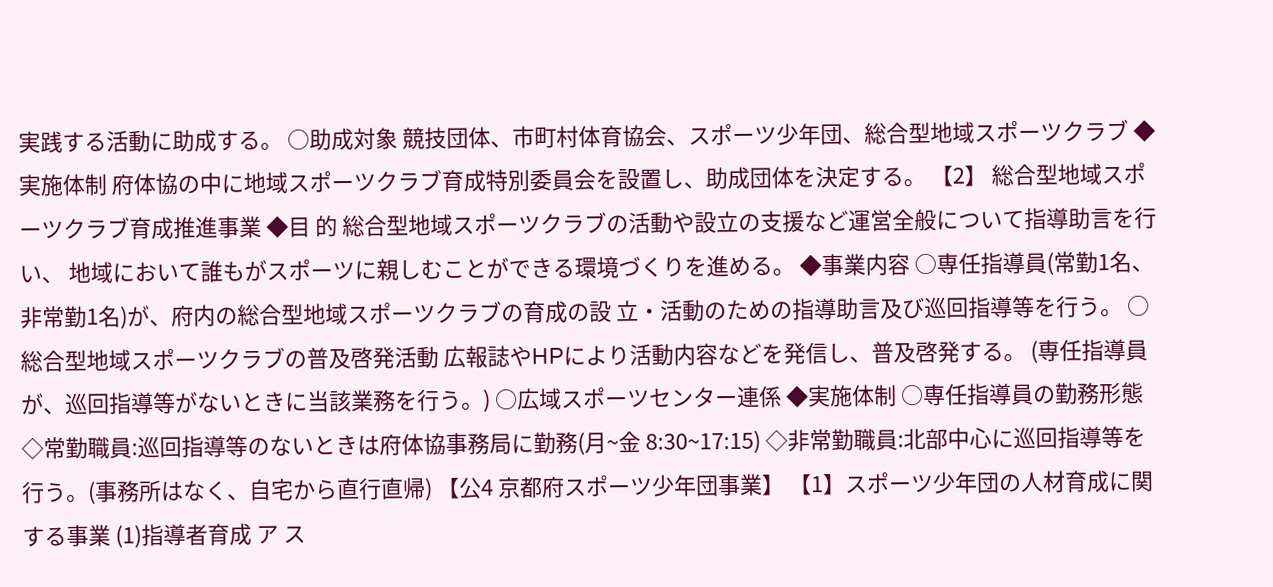実践する活動に助成する。 ○助成対象 競技団体、市町村体育協会、スポーツ少年団、総合型地域スポーツクラブ ◆実施体制 府体協の中に地域スポーツクラブ育成特別委員会を設置し、助成団体を決定する。 【2】 総合型地域スポーツクラブ育成推進事業 ◆目 的 総合型地域スポーツクラブの活動や設立の支援など運営全般について指導助言を行い、 地域において誰もがスポーツに親しむことができる環境づくりを進める。 ◆事業内容 ○専任指導員(常勤1名、非常勤1名)が、府内の総合型地域スポーツクラブの育成の設 立・活動のための指導助言及び巡回指導等を行う。 ○総合型地域スポーツクラブの普及啓発活動 広報誌やHPにより活動内容などを発信し、普及啓発する。 (専任指導員が、巡回指導等がないときに当該業務を行う。) ○広域スポーツセンター連係 ◆実施体制 ○専任指導員の勤務形態 ◇常勤職員:巡回指導等のないときは府体協事務局に勤務(月~金 8:30~17:15) ◇非常勤職員:北部中心に巡回指導等を行う。(事務所はなく、自宅から直行直帰) 【公4 京都府スポーツ少年団事業】 【1】スポーツ少年団の人材育成に関する事業 (1)指導者育成 ア ス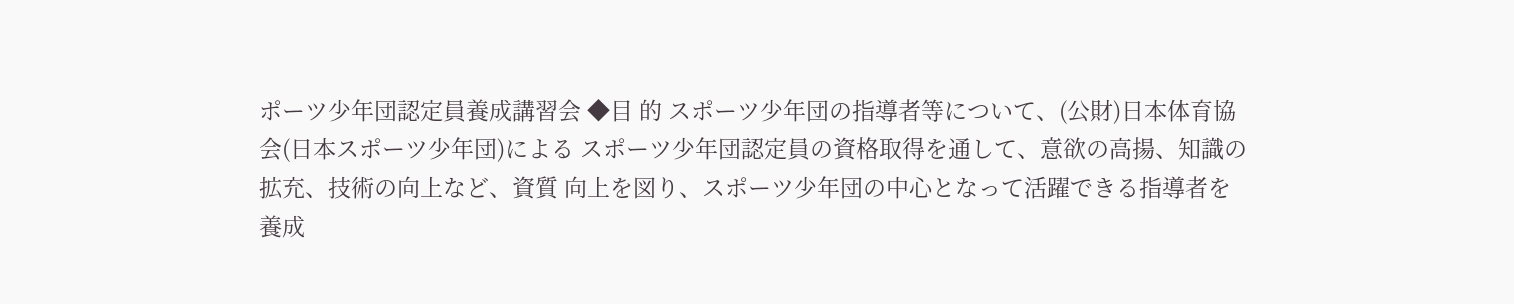ポーツ少年団認定員養成講習会 ◆目 的 スポーツ少年団の指導者等について、(公財)日本体育協会(日本スポーツ少年団)による スポーツ少年団認定員の資格取得を通して、意欲の高揚、知識の拡充、技術の向上など、資質 向上を図り、スポーツ少年団の中心となって活躍できる指導者を養成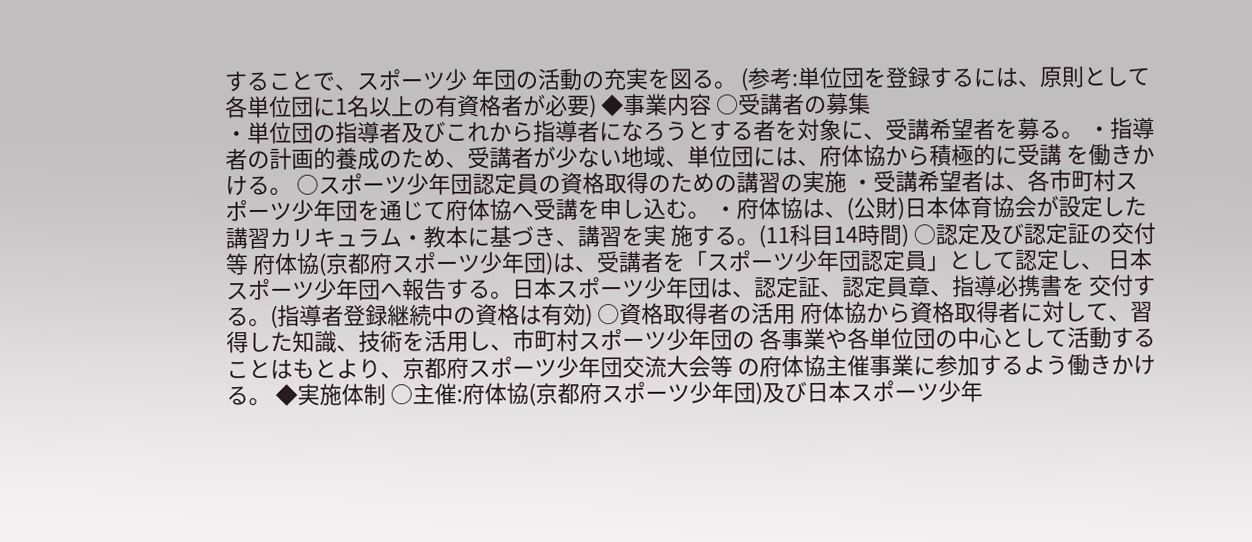することで、スポーツ少 年団の活動の充実を図る。 (参考:単位団を登録するには、原則として各単位団に1名以上の有資格者が必要) ◆事業内容 ○受講者の募集
・単位団の指導者及びこれから指導者になろうとする者を対象に、受講希望者を募る。 ・指導者の計画的養成のため、受講者が少ない地域、単位団には、府体協から積極的に受講 を働きかける。 ○スポーツ少年団認定員の資格取得のための講習の実施 ・受講希望者は、各市町村スポーツ少年団を通じて府体協へ受講を申し込む。 ・府体協は、(公財)日本体育協会が設定した講習カリキュラム・教本に基づき、講習を実 施する。(11科目14時間) ○認定及び認定証の交付等 府体協(京都府スポーツ少年団)は、受講者を「スポーツ少年団認定員」として認定し、 日本スポーツ少年団へ報告する。日本スポーツ少年団は、認定証、認定員章、指導必携書を 交付する。(指導者登録継続中の資格は有効) ○資格取得者の活用 府体協から資格取得者に対して、習得した知識、技術を活用し、市町村スポーツ少年団の 各事業や各単位団の中心として活動することはもとより、京都府スポーツ少年団交流大会等 の府体協主催事業に参加するよう働きかける。 ◆実施体制 ○主催:府体協(京都府スポーツ少年団)及び日本スポーツ少年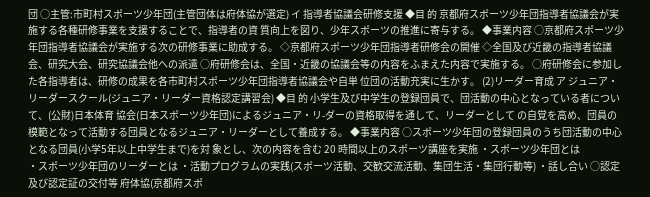団 ○主管:市町村スポーツ少年団(主管団体は府体協が選定) イ 指導者協議会研修支援 ◆目 的 京都府スポーツ少年団指導者協議会が実施する各種研修事業を支援することで、指導者の資 質向上を図り、少年スポーツの推進に寄与する。 ◆事業内容 ○京都府スポーツ少年団指導者協議会が実施する次の研修事業に助成する。 ◇京都府スポーツ少年団指導者研修会の開催 ◇全国及び近畿の指導者協議会、研究大会、研究協議会他への派遣 ○府研修会は、全国・近畿の協議会等の内容をふまえた内容で実施する。 ○府研修会に参加した各指導者は、研修の成果を各市町村スポーツ少年団指導者協議会や自単 位団の活動充実に生かす。 (2)リーダー育成 ア ジュニア・リーダースクール(ジュニア・リーダー資格認定講習会) ◆目 的 小学生及び中学生の登録団員で、団活動の中心となっている者について、(公財)日本体育 協会(日本スポーツ少年団)によるジュニア・リ-ダーの資格取得を通して、リーダーとして の自覚を高め、団員の模範となって活動する団員となるジュニア・リーダーとして養成する。 ◆事業内容 ○スポーツ少年団の登録団員のうち団活動の中心となる団員(小学5年以上中学生まで)を対 象とし、次の内容を含む 20 時間以上のスポーツ講座を実施 ・スポーツ少年団とは
・スポーツ少年団のリーダーとは ・活動プログラムの実践(スポーツ活動、交歓交流活動、集団生活・集団行動等) ・話し合い ○認定及び認定証の交付等 府体協(京都府スポ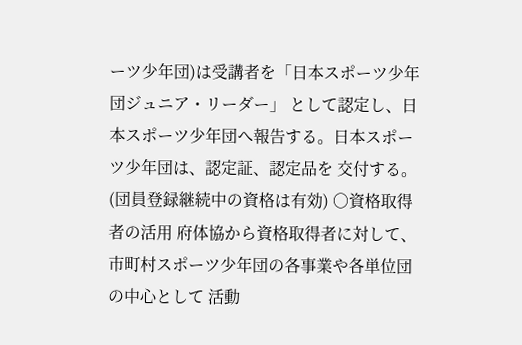ーツ少年団)は受講者を「日本スポーツ少年団ジュニア・リーダー」 として認定し、日本スポーツ少年団へ報告する。日本スポーツ少年団は、認定証、認定品を 交付する。(団員登録継続中の資格は有効) ○資格取得者の活用 府体協から資格取得者に対して、市町村スポーツ少年団の各事業や各単位団の中心として 活動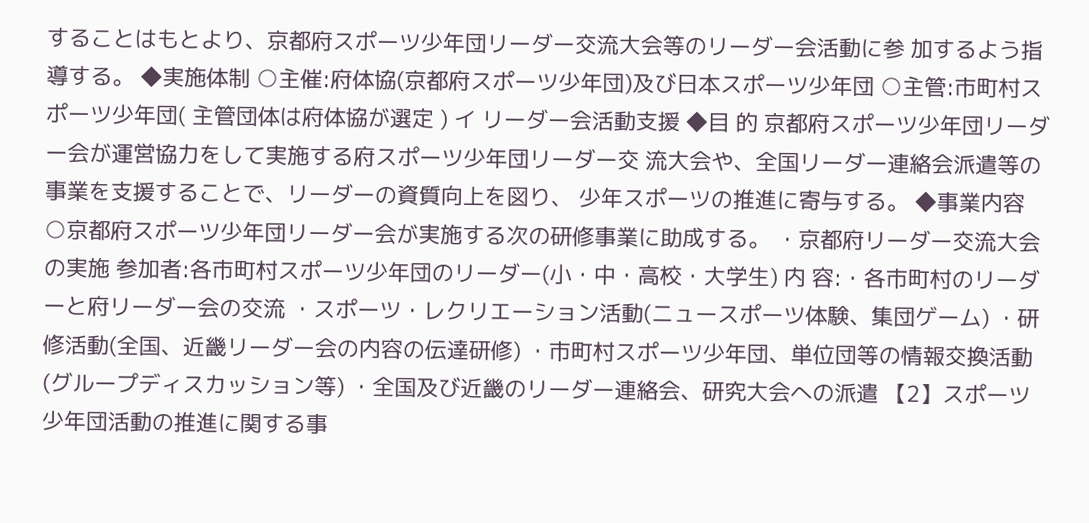することはもとより、京都府スポーツ少年団リーダー交流大会等のリーダー会活動に参 加するよう指導する。 ◆実施体制 ○主催:府体協(京都府スポーツ少年団)及び日本スポーツ少年団 ○主管:市町村スポーツ少年団( 主管団体は府体協が選定 ) イ リーダー会活動支援 ◆目 的 京都府スポーツ少年団リーダー会が運営協力をして実施する府スポーツ少年団リーダー交 流大会や、全国リーダー連絡会派遣等の事業を支援することで、リーダーの資質向上を図り、 少年スポーツの推進に寄与する。 ◆事業内容 ○京都府スポーツ少年団リーダー会が実施する次の研修事業に助成する。 ・京都府リーダー交流大会の実施 参加者:各市町村スポーツ少年団のリーダー(小・中・高校・大学生) 内 容:・各市町村のリーダーと府リーダー会の交流 ・スポーツ・レクリエーション活動(ニュースポーツ体験、集団ゲーム) ・研修活動(全国、近畿リーダー会の内容の伝達研修) ・市町村スポーツ少年団、単位団等の情報交換活動 (グループディスカッション等) ・全国及び近畿のリーダー連絡会、研究大会への派遣 【2】スポーツ少年団活動の推進に関する事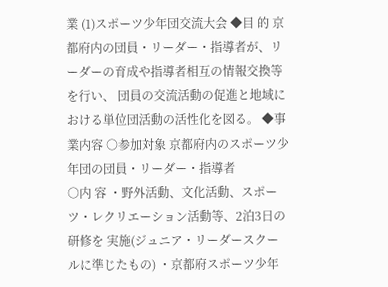業 (1)スポーツ少年団交流大会 ◆目 的 京都府内の団員・リーダー・指導者が、リーダーの育成や指導者相互の情報交換等を行い、 団員の交流活動の促進と地域における単位団活動の活性化を図る。 ◆事業内容 ○参加対象 京都府内のスポーツ少年団の団員・リーダー・指導者
○内 容 ・野外活動、文化活動、スポーツ・レクリエーション活動等、2泊3日の研修を 実施(ジュニア・リーダースクールに準じたもの) ・京都府スポーツ少年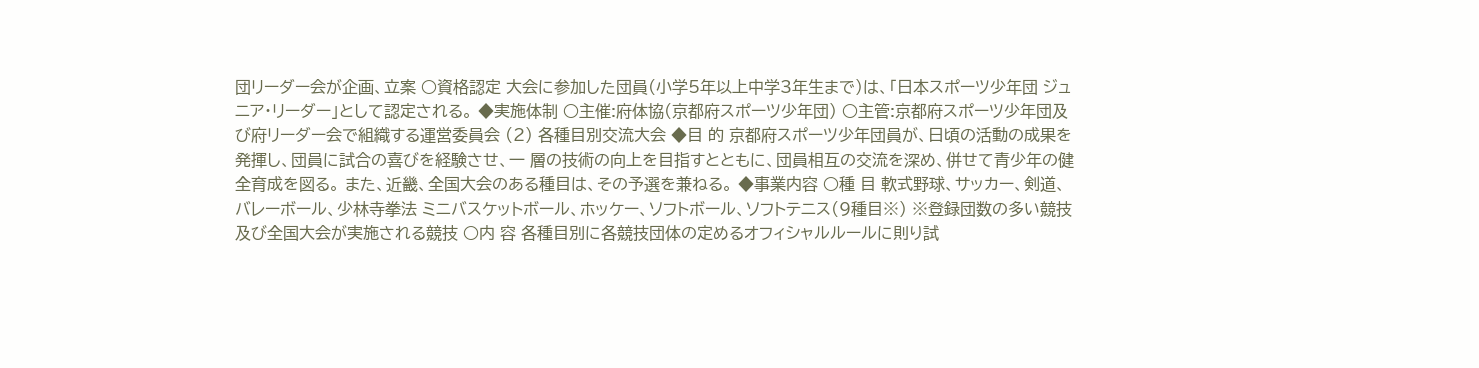団リーダー会が企画、立案 ○資格認定 大会に参加した団員(小学5年以上中学3年生まで)は、「日本スポーツ少年団 ジュニア・リーダー」として認定される。 ◆実施体制 ○主催:府体協(京都府スポーツ少年団) ○主管:京都府スポーツ少年団及び府リーダー会で組織する運営委員会 (2) 各種目別交流大会 ◆目 的 京都府スポーツ少年団員が、日頃の活動の成果を発揮し、団員に試合の喜びを経験させ、一 層の技術の向上を目指すとともに、団員相互の交流を深め、併せて青少年の健全育成を図る。 また、近畿、全国大会のある種目は、その予選を兼ねる。 ◆事業内容 ○種 目 軟式野球、サッカー、剣道、バレーボール、少林寺拳法 ミニバスケットボール、ホッケー、ソフトボール、ソフトテニス(9種目※) ※登録団数の多い競技及び全国大会が実施される競技 ○内 容 各種目別に各競技団体の定めるオフィシャルルールに則り試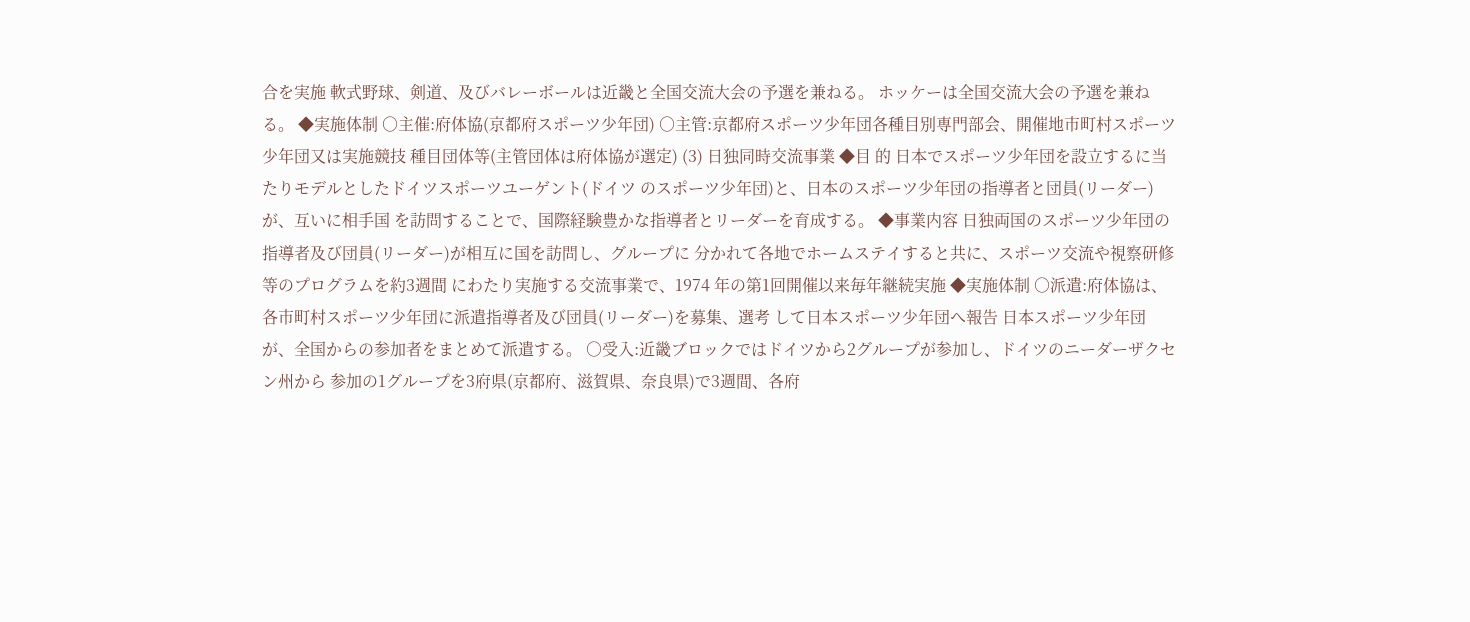合を実施 軟式野球、剣道、及びバレーボールは近畿と全国交流大会の予選を兼ねる。 ホッケーは全国交流大会の予選を兼ねる。 ◆実施体制 ○主催:府体協(京都府スポーツ少年団) ○主管:京都府スポーツ少年団各種目別専門部会、開催地市町村スポーツ少年団又は実施競技 種目団体等(主管団体は府体協が選定) (3) 日独同時交流事業 ◆目 的 日本でスポーツ少年団を設立するに当たりモデルとしたドイツスポーツユーゲント(ドイツ のスポーツ少年団)と、日本のスポーツ少年団の指導者と団員(リーダー)が、互いに相手国 を訪問することで、国際経験豊かな指導者とリーダーを育成する。 ◆事業内容 日独両国のスポーツ少年団の指導者及び団員(リーダー)が相互に国を訪問し、グループに 分かれて各地でホームステイすると共に、スポーツ交流や視察研修等のプログラムを約3週間 にわたり実施する交流事業で、1974 年の第1回開催以来毎年継続実施 ◆実施体制 ○派遣:府体協は、各市町村スポーツ少年団に派遣指導者及び団員(リーダー)を募集、選考 して日本スポーツ少年団へ報告 日本スポーツ少年団が、全国からの参加者をまとめて派遣する。 ○受入:近畿ブロックではドイツから2グループが参加し、ドイツのニーダーザクセン州から 参加の1グループを3府県(京都府、滋賀県、奈良県)で3週間、各府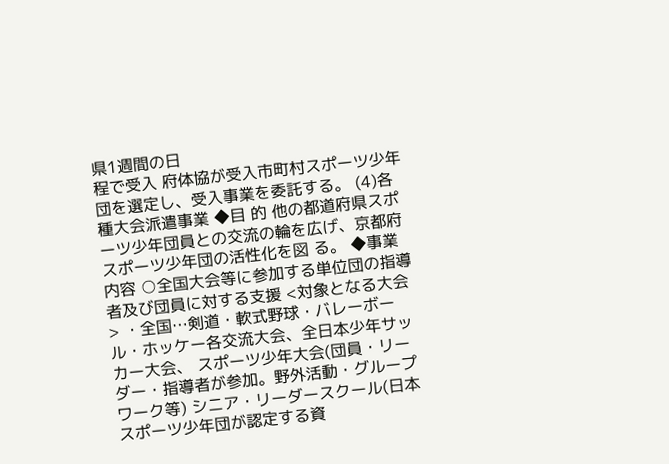県1週間の日
程で受入 府体協が受入市町村スポーツ少年団を選定し、受入事業を委託する。 (4)各種大会派遣事業 ◆目 的 他の都道府県スポーツ少年団員との交流の輪を広げ、京都府スポーツ少年団の活性化を図 る。 ◆事業内容 ○全国大会等に参加する単位団の指導者及び団員に対する支援 <対象となる大会> ・全国…剣道・軟式野球・バレーボール・ホッケー各交流大会、全日本少年サッカー大会、 スポーツ少年大会(団員・リーダー・指導者が参加。野外活動・グループワーク等) シニア・リーダースクール(日本スポーツ少年団が認定する資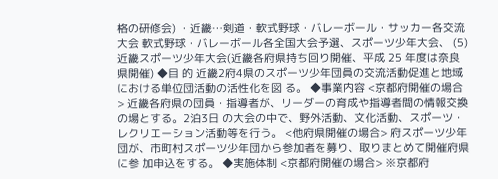格の研修会) ・近畿…剣道・軟式野球・バレーボール・サッカー各交流大会 軟式野球・バレーボール各全国大会予選、スポーツ少年大会、 (5)近畿スポーツ少年大会(近畿各府県持ち回り開催、平成 25 年度は奈良県開催) ◆目 的 近畿2府4県のスポーツ少年団員の交流活動促進と地域における単位団活動の活性化を図 る。 ◆事業内容 <京都府開催の場合> 近畿各府県の団員・指導者が、リーダーの育成や指導者間の情報交換の場とする。2泊3日 の大会の中で、野外活動、文化活動、スポーツ・レクリエーション活動等を行う。 <他府県開催の場合> 府スポーツ少年団が、市町村スポーツ少年団から参加者を募り、取りまとめて開催府県に参 加申込をする。 ◆実施体制 <京都府開催の場合> ※京都府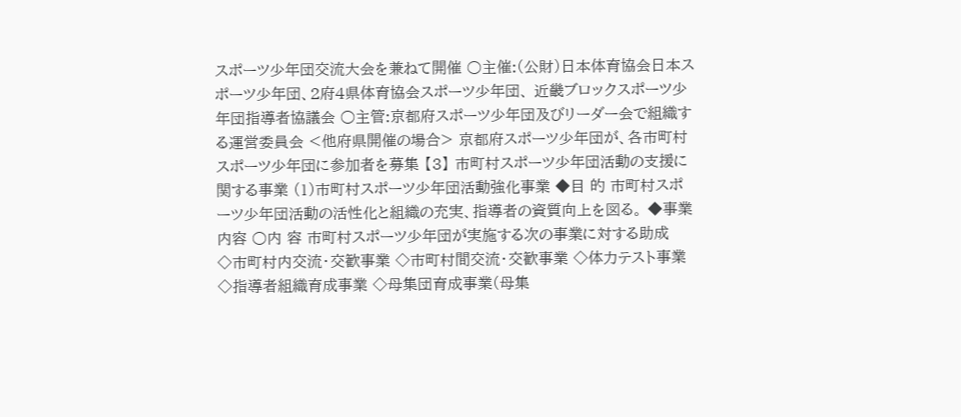スポーツ少年団交流大会を兼ねて開催 ○主催:(公財)日本体育協会日本スポーツ少年団、2府4県体育協会スポーツ少年団、 近畿ブロックスポーツ少年団指導者協議会 ○主管:京都府スポーツ少年団及びリーダー会で組織する運営委員会 <他府県開催の場合> 京都府スポーツ少年団が、各市町村スポーツ少年団に参加者を募集 【3】 市町村スポーツ少年団活動の支援に関する事業 (1)市町村スポーツ少年団活動強化事業 ◆目 的 市町村スポーツ少年団活動の活性化と組織の充実、指導者の資質向上を図る。 ◆事業内容 ○内 容 市町村スポーツ少年団が実施する次の事業に対する助成
◇市町村内交流・交歓事業 ◇市町村間交流・交歓事業 ◇体力テスト事業 ◇指導者組織育成事業 ◇母集団育成事業(母集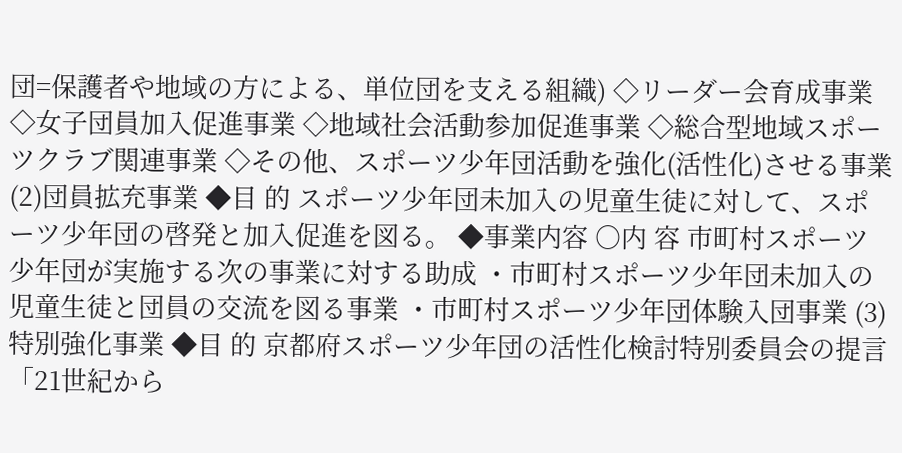団=保護者や地域の方による、単位団を支える組織) ◇リーダー会育成事業 ◇女子団員加入促進事業 ◇地域社会活動参加促進事業 ◇総合型地域スポーツクラブ関連事業 ◇その他、スポーツ少年団活動を強化(活性化)させる事業 (2)団員拡充事業 ◆目 的 スポーツ少年団未加入の児童生徒に対して、スポーツ少年団の啓発と加入促進を図る。 ◆事業内容 ○内 容 市町村スポーツ少年団が実施する次の事業に対する助成 ・市町村スポーツ少年団未加入の児童生徒と団員の交流を図る事業 ・市町村スポーツ少年団体験入団事業 (3)特別強化事業 ◆目 的 京都府スポーツ少年団の活性化検討特別委員会の提言「21世紀から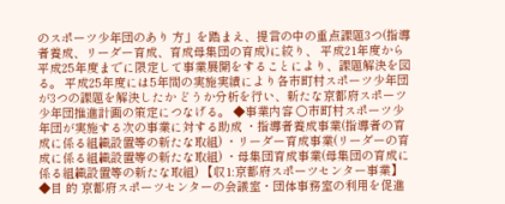のスポーツ少年団のあり 方」を踏まえ、提言の中の重点課題3つ(指導者養成、リーダー育成、育成母集団の育成)に絞り、 平成21年度から平成25年度までに限定して事業展開をすることにより、課題解決を図る。 平成25年度には5年間の実施実績により各市町村スポーツ少年団が3つの課題を解決したか どうか分析を行い、新たな京都府スポーツ少年団推進計画の策定につなげる。 ◆事業内容 ○市町村スポーツ少年団が実施する次の事業に対する助成 ・指導者養成事業(指導者の育成に係る組織設置等の新たな取組) ・リーダー育成事業(リーダーの育成に係る組織設置等の新たな取組) ・母集団育成事業(母集団の育成に係る組織設置等の新たな取組) 【収1:京都府スポーツセンター事業】 ◆目 的 京都府スポーツセンターの会議室・団体事務室の利用を促進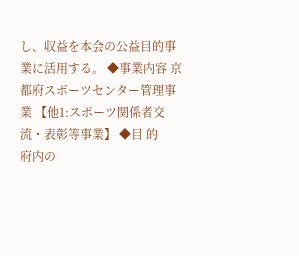し、収益を本会の公益目的事 業に活用する。 ◆事業内容 京都府スポーツセンター管理事業 【他1:スポーツ関係者交流・表彰等事業】 ◆目 的
府内の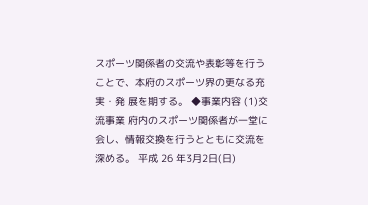スポーツ関係者の交流や表彰等を行うことで、本府のスポーツ界の更なる充実・発 展を期する。 ◆事業内容 (1)交流事業 府内のスポーツ関係者が一堂に会し、情報交換を行うとともに交流を深める。 平成 26 年3月2日(日)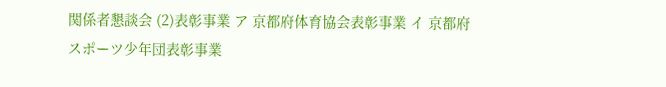関係者懇談会 (2)表彰事業 ア 京都府体育協会表彰事業 イ 京都府スポーツ少年団表彰事業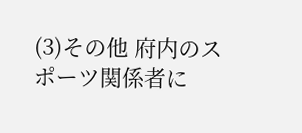(3)その他 府内のスポーツ関係者に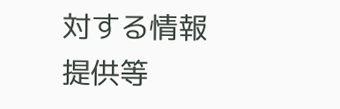対する情報提供等